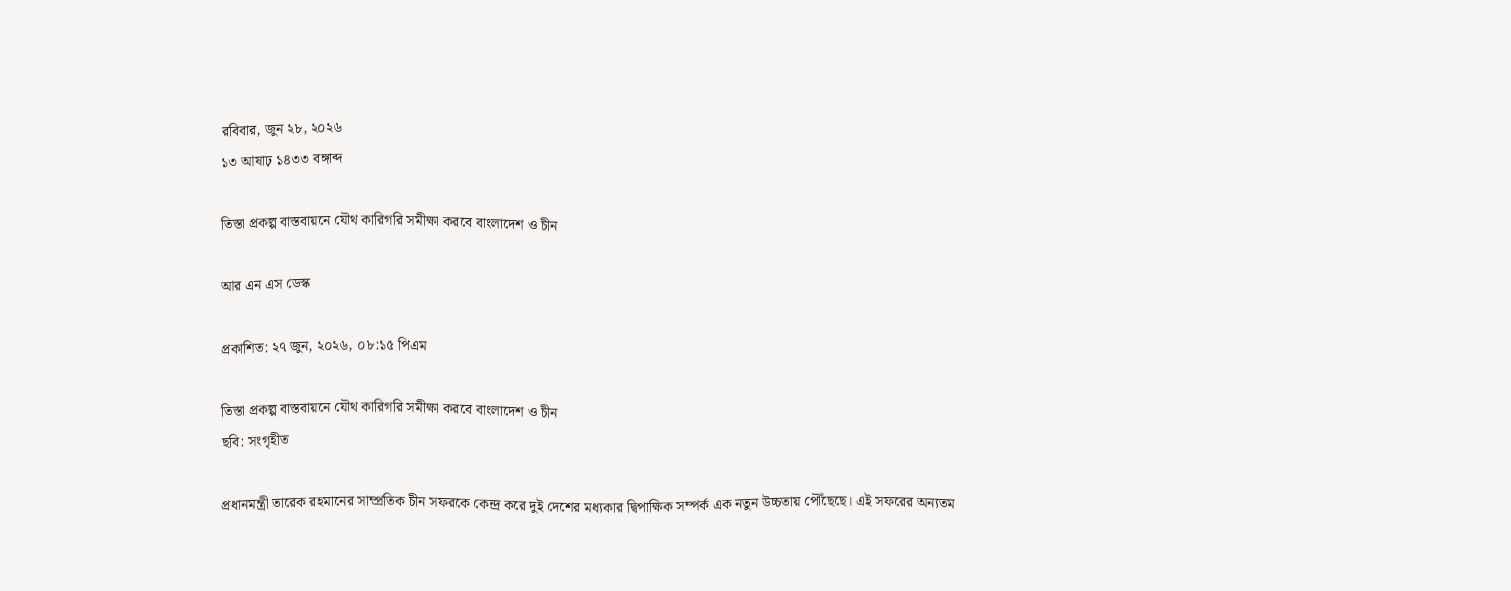রবিবার, জুন ২৮, ২০২৬
১৩ আষাঢ় ১৪৩৩ বঙ্গাব্দ

তিস্তা প্রকল্প বাস্তবায়নে যৌথ কারিগরি সমীক্ষা করবে বাংলাদেশ ও চীন

আর এন এস ডেস্ক

প্রকাশিত: ২৭ জুন, ২০২৬, ০৮:১৫ পিএম

তিস্তা প্রকল্প বাস্তবায়নে যৌথ কারিগরি সমীক্ষা করবে বাংলাদেশ ও চীন
ছবি: সংগৃহীত

প্রধানমন্ত্রী তারেক রহমানের সাম্প্রতিক চীন সফরকে কেন্দ্র করে দুই দেশের মধ্যকার দ্বিপাক্ষিক সম্পর্ক এক নতুন উচ্চতায় পৌঁছেছে। এই সফরের অন্যতম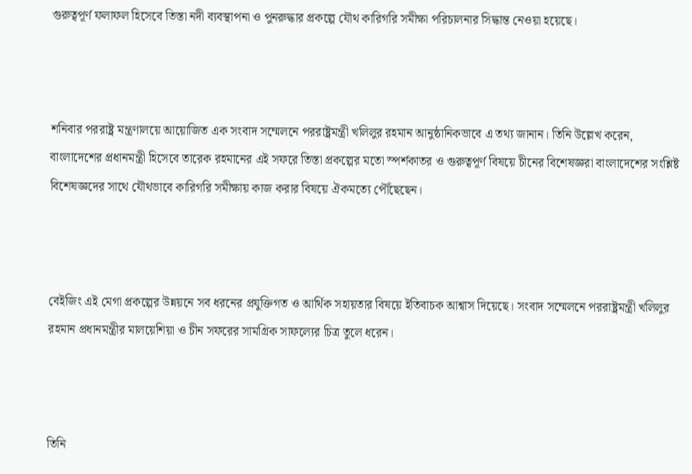গুরুত্বপূর্ণ ফলাফল হিসেবে তিস্তা নদী ব্যবস্থাপনা ও পুনরুদ্ধার প্রকল্পে যৌথ কারিগরি সমীক্ষা পরিচালনার সিদ্ধান্ত নেওয়া হয়েছে।



শনিবার পররাষ্ট্র মন্ত্রণালয়ে আয়োজিত এক সংবাদ সম্মেলনে পররাষ্ট্রমন্ত্রী খলিলুর রহমান আনুষ্ঠানিকভাবে এ তথ্য জানান। তিনি উল্লেখ করেন, বাংলাদেশের প্রধানমন্ত্রী হিসেবে তারেক রহমানের এই সফরে তিস্তা প্রকল্পের মতো স্পর্শকাতর ও গুরুত্বপূর্ণ বিষয়ে চীনের বিশেষজ্ঞরা বাংলাদেশের সংশ্লিষ্ট বিশেষজ্ঞদের সাথে যৌথভাবে কারিগরি সমীক্ষায় কাজ করার বিষয়ে ঐকমত্যে পৌঁছেছেন।



বেইজিং এই মেগা প্রকল্পের উন্নয়নে সব ধরনের প্রযুক্তিগত ও আর্থিক সহায়তার বিষয়ে ইতিবাচক আশ্বাস দিয়েছে। সংবাদ সম্মেলনে পররাষ্ট্রমন্ত্রী খলিলুর রহমান প্রধানমন্ত্রীর মালয়েশিয়া ও চীন সফরের সামগ্রিক সাফল্যের চিত্র তুলে ধরেন।



তিনি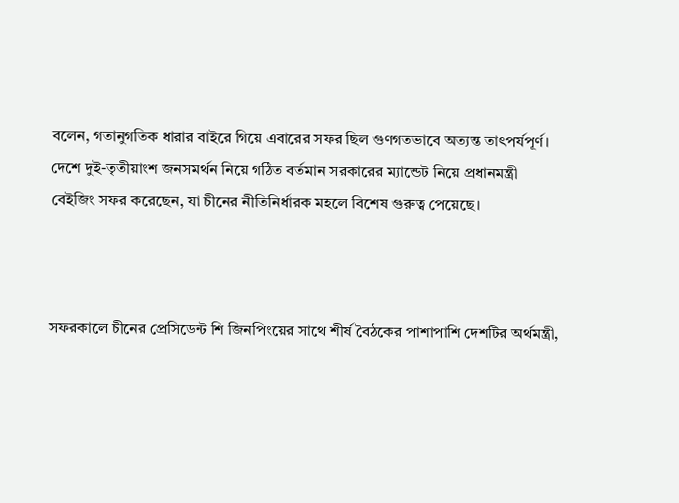বলেন, গতানুগতিক ধারার বাইরে গিয়ে এবারের সফর ছিল গুণগতভাবে অত্যন্ত তাৎপর্যপূর্ণ। দেশে দুই-তৃতীয়াংশ জনসমর্থন নিয়ে গঠিত বর্তমান সরকারের ম্যান্ডেট নিয়ে প্রধানমন্ত্রী বেইজিং সফর করেছেন, যা চীনের নীতিনির্ধারক মহলে বিশেষ গুরুত্ব পেয়েছে।



সফরকালে চীনের প্রেসিডেন্ট শি জিনপিংয়ের সাথে শীর্ষ বৈঠকের পাশাপাশি দেশটির অর্থমন্ত্রী,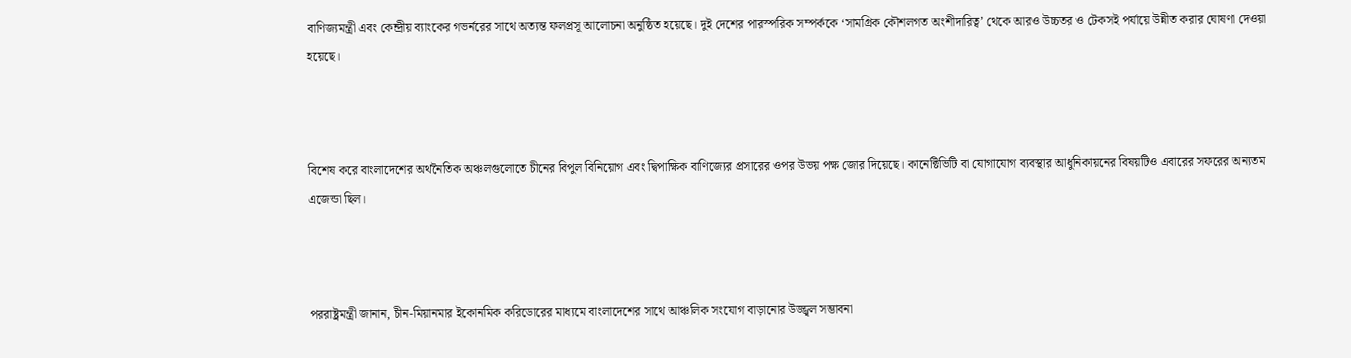বাণিজ্যমন্ত্রী এবং কেন্দ্রীয় ব্যাংকের গভর্নরের সাথে অত্যন্ত ফলপ্রসূ আলোচনা অনুষ্ঠিত হয়েছে। দুই দেশের পারস্পরিক সম্পর্ককে ‘সামগ্রিক কৌশলগত অংশীদারিত্ব’ থেকে আরও উচ্চতর ও টেকসই পর্যায়ে উন্নীত করার ঘোষণা দেওয়া হয়েছে।



বিশেষ করে বাংলাদেশের অর্থনৈতিক অঞ্চলগুলোতে চীনের বিপুল বিনিয়োগ এবং দ্বিপাক্ষিক বাণিজ্যের প্রসারের ওপর উভয় পক্ষ জোর দিয়েছে। কানেক্টিভিটি বা যোগাযোগ ব্যবস্থার আধুনিকায়নের বিষয়টিও এবারের সফরের অন্যতম এজেন্ডা ছিল।



পররাষ্ট্রমন্ত্রী জানান, চীন-মিয়ানমার ইকোনমিক করিডোরের মাধ্যমে বাংলাদেশের সাথে আঞ্চলিক সংযোগ বাড়ানোর উজ্জ্বল সম্ভাবনা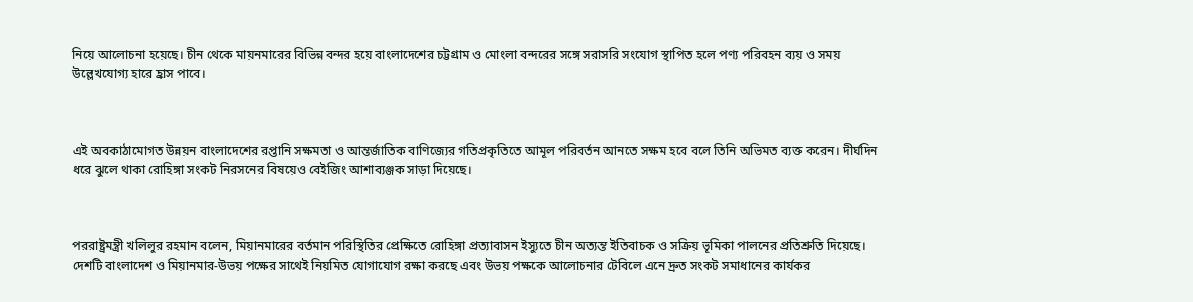নিয়ে আলোচনা হয়েছে। চীন থেকে মায়নমারের বিভিন্ন বন্দর হয়ে বাংলাদেশের চট্টগ্রাম ও মোংলা বন্দরের সঙ্গে সরাসরি সংযোগ স্থাপিত হলে পণ্য পরিবহন ব্যয় ও সময় উল্লেখযোগ্য হারে হ্রাস পাবে।



এই অবকাঠামোগত উন্নয়ন বাংলাদেশের রপ্তানি সক্ষমতা ও আন্তর্জাতিক বাণিজ্যের গতিপ্রকৃতিতে আমূল পরিবর্তন আনতে সক্ষম হবে বলে তিনি অভিমত ব্যক্ত করেন। দীর্ঘদিন ধরে ঝুলে থাকা রোহিঙ্গা সংকট নিরসনের বিষয়েও বেইজিং আশাব্যঞ্জক সাড়া দিয়েছে।



পররাষ্ট্রমন্ত্রী খলিলুর রহমান বলেন, মিয়ানমারের বর্তমান পরিস্থিতির প্রেক্ষিতে রোহিঙ্গা প্রত্যাবাসন ইস্যুতে চীন অত্যন্ত ইতিবাচক ও সক্রিয় ভূমিকা পালনের প্রতিশ্রুতি দিয়েছে। দেশটি বাংলাদেশ ও মিয়ানমার-উভয় পক্ষের সাথেই নিয়মিত যোগাযোগ রক্ষা করছে এবং উভয় পক্ষকে আলোচনার টেবিলে এনে দ্রুত সংকট সমাধানের কার্যকর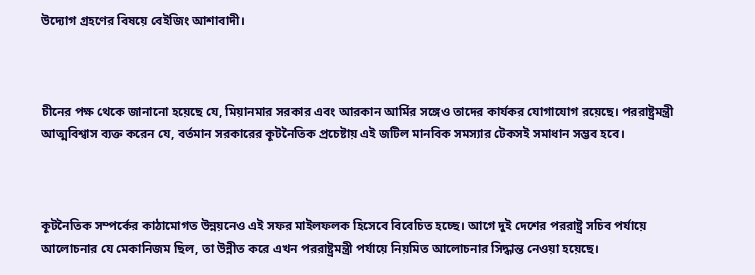উদ্যোগ গ্রহণের বিষয়ে বেইজিং আশাবাদী।



চীনের পক্ষ থেকে জানানো হয়েছে যে, মিয়ানমার সরকার এবং আরকান আর্মির সঙ্গেও তাদের কার্যকর যোগাযোগ রয়েছে। পররাষ্ট্রমন্ত্রী আত্মবিশ্বাস ব্যক্ত করেন যে, বর্তমান সরকারের কূটনৈতিক প্রচেষ্টায় এই জটিল মানবিক সমস্যার টেকসই সমাধান সম্ভব হবে।



কূটনৈতিক সম্পর্কের কাঠামোগত উন্নয়নেও এই সফর মাইলফলক হিসেবে বিবেচিত হচ্ছে। আগে দুই দেশের পররাষ্ট্র সচিব পর্যায়ে আলোচনার যে মেকানিজম ছিল, তা উন্নীত করে এখন পররাষ্ট্রমন্ত্রী পর্যায়ে নিয়মিত আলোচনার সিদ্ধান্ত নেওয়া হয়েছে।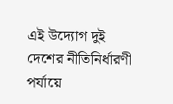এই উদ্যোগ দুই দেশের নীতিনির্ধারণী পর্যায়ে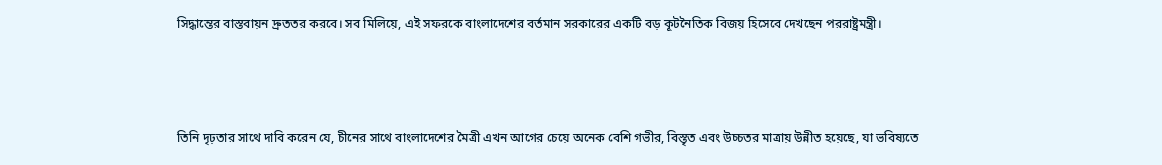সিদ্ধান্তের বাস্তবায়ন দ্রুততর করবে। সব মিলিয়ে, এই সফরকে বাংলাদেশের বর্তমান সরকারের একটি বড় কূটনৈতিক বিজয় হিসেবে দেখছেন পররাষ্ট্রমন্ত্রী।



তিনি দৃঢ়তার সাথে দাবি করেন যে, চীনের সাথে বাংলাদেশের মৈত্রী এখন আগের চেয়ে অনেক বেশি গভীর, বিস্তৃত এবং উচ্চতর মাত্রায় উন্নীত হয়েছে, যা ভবিষ্যতে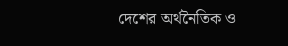দেশের অর্থনৈতিক ও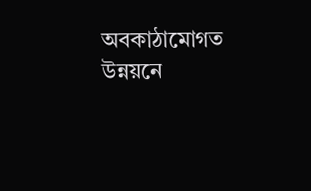অবকাঠামোগত উন্নয়নে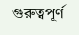গুরুত্বপূর্ণ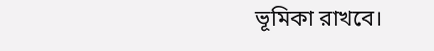ভূমিকা রাখবে।